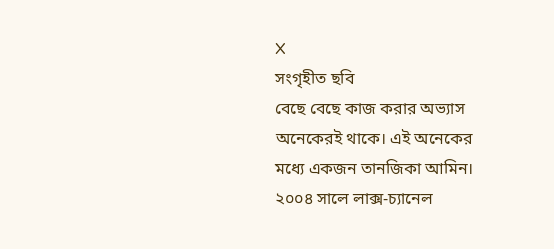X
সংগৃহীত ছবি
বেছে বেছে কাজ করার অভ্যাস অনেকেরই থাকে। এই অনেকের মধ্যে একজন তানজিকা আমিন। ২০০৪ সালে লাক্স-চ্যানেল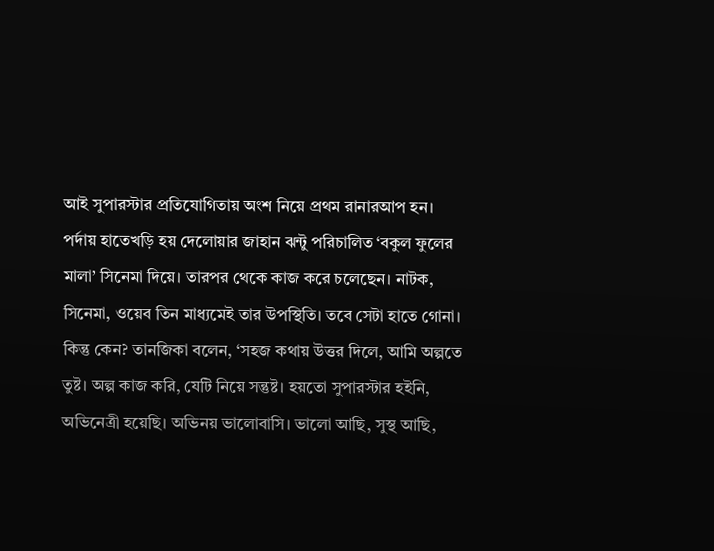আই সুপারস্টার প্রতিযোগিতায় অংশ নিয়ে প্রথম রানারআপ হন। পর্দায় হাতেখড়ি হয় দেলোয়ার জাহান ঝন্টু পরিচালিত ‘বকুল ফুলের মালা’ সিনেমা দিয়ে। তারপর থেকে কাজ করে চলেছেন। নাটক, সিনেমা, ওয়েব তিন মাধ্যমেই তার উপস্থিতি। তবে সেটা হাতে গোনা।
কিন্তু কেন? তানজিকা বলেন, ‘সহজ কথায় উত্তর দিলে, আমি অল্পতে তুষ্ট। অল্প কাজ করি, যেটি নিয়ে সন্তুষ্ট। হয়তো সুপারস্টার হইনি, অভিনেত্রী হয়েছি। অভিনয় ভালোবাসি। ভালো আছি, সুস্থ আছি,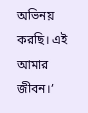অভিনয় করছি। এই আমার জীবন।’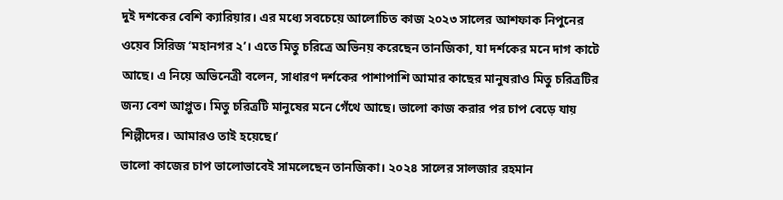দুই দশকের বেশি ক্যারিয়ার। এর মধ্যে সবচেয়ে আলোচিত কাজ ২০২৩ সালের আশফাক নিপুনের ওয়েব সিরিজ ‘মহানগর ২’। এতে মিতু চরিত্রে অভিনয় করেছেন তানজিকা, যা দর্শকের মনে দাগ কাটে আছে। এ নিয়ে অভিনেত্রী বলেন, সাধারণ দর্শকের পাশাপাশি আমার কাছের মানুষরাও মিতু চরিত্রটির জন্য বেশ আপ্লুত। মিতু চরিত্রটি মানুষের মনে গেঁথে আছে। ভালো কাজ করার পর চাপ বেড়ে যায় শিল্পীদের। আমারও তাই হয়েছে।’
ভালো কাজের চাপ ভালোভাবেই সামলেছেন তানজিকা। ২০২৪ সালের সালজার রহমান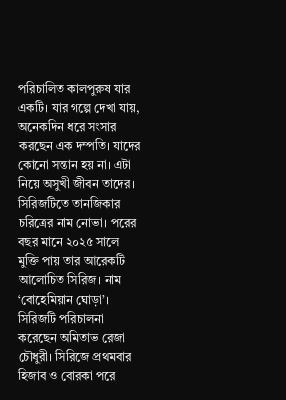পরিচালিত কালপুরুষ যার একটি। যার গল্পে দেখা যায়, অনেকদিন ধরে সংসার করছেন এক দম্পতি। যাদের কোনো সন্তান হয় না। এটা নিয়ে অসুখী জীবন তাদের। সিরিজটিতে তানজিকার চরিত্রের নাম নোভা। পরের বছর মানে ২০২৫ সালে মুক্তি পায় তার আরেকটি আলোচিত সিরিজ। নাম ‘বোহেমিয়ান ঘোড়া’। সিরিজটি পরিচালনা করেছেন অমিতাভ রেজা চৌধুরী। সিরিজে প্রথমবার হিজাব ও বোরকা পরে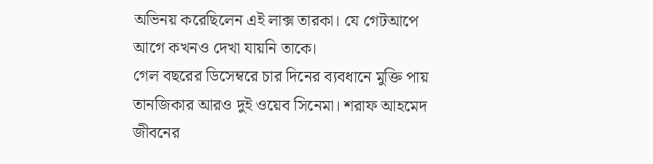অভিনয় করেছিলেন এই লাক্স তারকা। যে গেটআপে আগে কখনও দেখা যায়নি তাকে।
গেল বছরের ডিসেম্বরে চার দিনের ব্যবধানে মুক্তি পায় তানজিকার আরও দুই ওয়েব সিনেমা। শরাফ আহমেদ জীবনের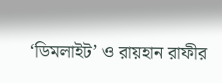‘ডিমলাইট’ ও রায়হান রাফীর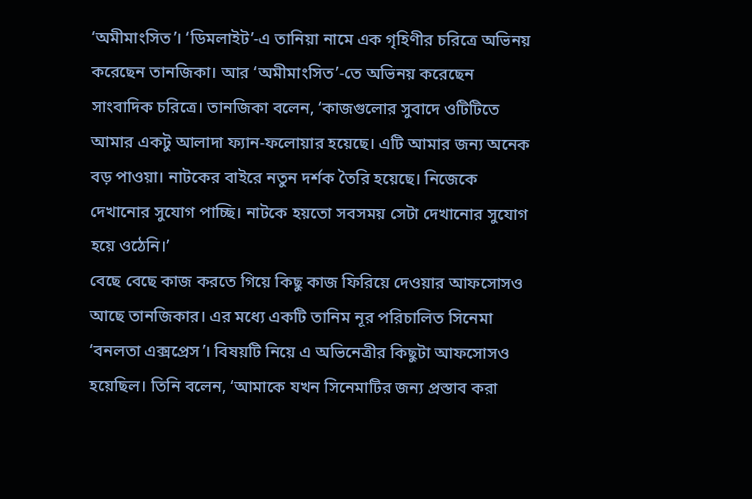‘অমীমাংসিত’। ‘ডিমলাইট’-এ তানিয়া নামে এক গৃহিণীর চরিত্রে অভিনয় করেছেন তানজিকা। আর ‘অমীমাংসিত’-তে অভিনয় করেছেন সাংবাদিক চরিত্রে। তানজিকা বলেন, ‘কাজগুলোর সুবাদে ওটিটিতে আমার একটু আলাদা ফ্যান-ফলোয়ার হয়েছে। এটি আমার জন্য অনেক বড় পাওয়া। নাটকের বাইরে নতুন দর্শক তৈরি হয়েছে। নিজেকে দেখানোর সুযোগ পাচ্ছি। নাটকে হয়তো সবসময় সেটা দেখানোর সুযোগ হয়ে ওঠেনি।’
বেছে বেছে কাজ করতে গিয়ে কিছু কাজ ফিরিয়ে দেওয়ার আফসোসও আছে তানজিকার। এর মধ্যে একটি তানিম নূর পরিচালিত সিনেমা ‘বনলতা এক্সপ্রেস’। বিষয়টি নিয়ে এ অভিনেত্রীর কিছুটা আফসোসও হয়েছিল। তিনি বলেন, ‘আমাকে যখন সিনেমাটির জন্য প্রস্তাব করা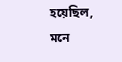হয়েছিল, মনে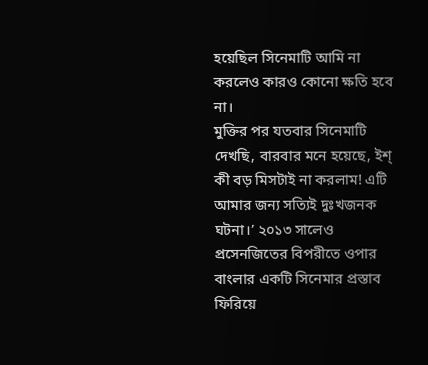হয়েছিল সিনেমাটি আমি না করলেও কারও কোনো ক্ষতি হবে না।
মুক্তির পর যতবার সিনেমাটি দেখছি, বারবার মনে হয়েছে, ইশ্ কী বড় মিসটাই না করলাম! এটি আমার জন্য সত্যিই দুঃখজনক ঘটনা।’ ২০১৩ সালেও প্রসেনজিতের বিপরীতে ওপার বাংলার একটি সিনেমার প্রস্তাব ফিরিয়ে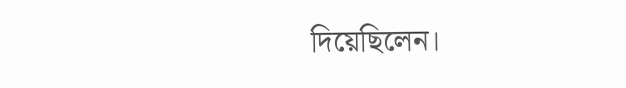দিয়েছিলেন।